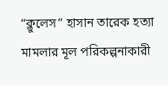“ক্লুলেস” হাসান তারেক হত্যা মামলার মূল পরিকল্পনাকারী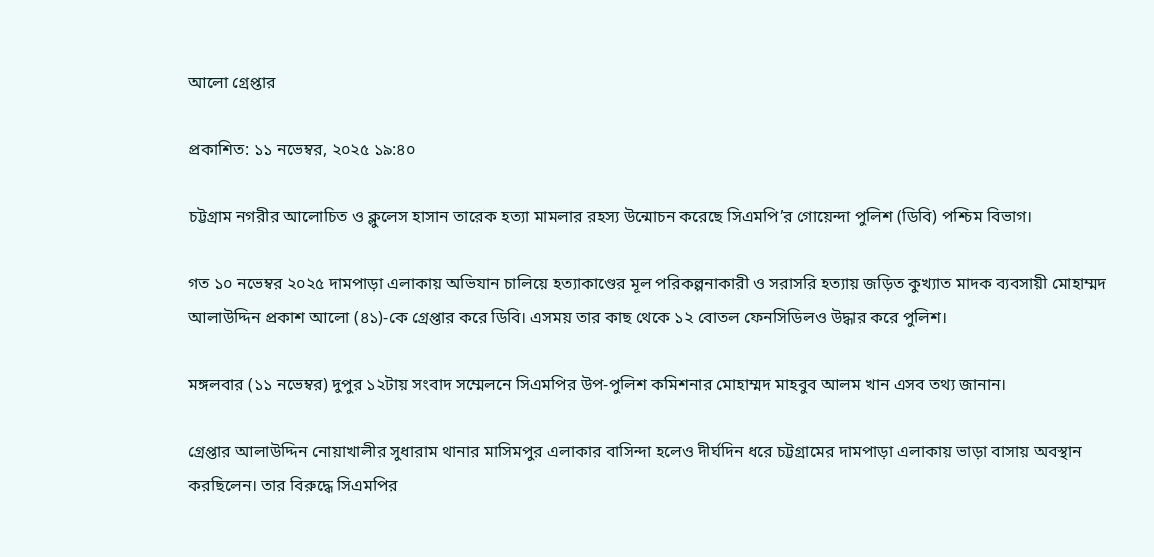আলো গ্রেপ্তার

প্রকাশিত: ১১ নভেম্বর, ২০২৫ ১৯:৪০

চট্টগ্রাম নগরীর আলোচিত ও ক্লুলেস হাসান তারেক হত্যা মামলার রহস্য উন্মোচন করেছে সিএমপি’র গোয়েন্দা পুলিশ (ডিবি) পশ্চিম বিভাগ।

গত ১০ নভেম্বর ২০২৫ দামপাড়া এলাকায় অভিযান চালিয়ে হত্যাকাণ্ডের মূল পরিকল্পনাকারী ও সরাসরি হত্যায় জড়িত কুখ্যাত মাদক ব্যবসায়ী মোহাম্মদ আলাউদ্দিন প্রকাশ আলো (৪১)-কে গ্রেপ্তার করে ডিবি। এসময় তার কাছ থেকে ১২ বোতল ফেনসিডিলও উদ্ধার করে পুলিশ।

মঙ্গলবার (১১ নভেম্বর) দুপুর ১২টায় সংবাদ সম্মেলনে সিএমপির উপ-পুলিশ কমিশনার মোহাম্মদ মাহবুব আলম খান এসব তথ্য জানান।

গ্রেপ্তার আলাউদ্দিন নোয়াখালীর সুধারাম থানার মাসিমপুর এলাকার বাসিন্দা হলেও দীর্ঘদিন ধরে চট্টগ্রামের দামপাড়া এলাকায় ভাড়া বাসায় অবস্থান করছিলেন। তার বিরুদ্ধে সিএমপির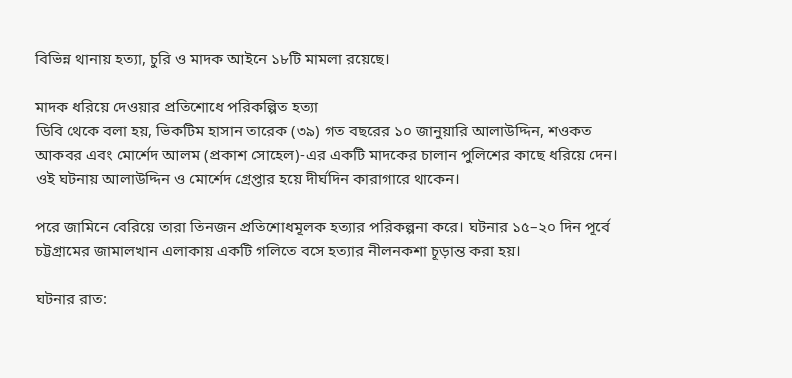বিভিন্ন থানায় হত্যা, চুরি ও মাদক আইনে ১৮টি মামলা রয়েছে।

মাদক ধরিয়ে দেওয়ার প্রতিশোধে পরিকল্পিত হত্যা
ডিবি থেকে বলা হয়, ভিকটিম হাসান তারেক (৩৯) গত বছরের ১০ জানুয়ারি আলাউদ্দিন, শওকত আকবর এবং মোর্শেদ আলম (প্রকাশ সোহেল)-এর একটি মাদকের চালান পুলিশের কাছে ধরিয়ে দেন। ওই ঘটনায় আলাউদ্দিন ও মোর্শেদ গ্রেপ্তার হয়ে দীর্ঘদিন কারাগারে থাকেন।

পরে জামিনে বেরিয়ে তারা তিনজন প্রতিশোধমূলক হত্যার পরিকল্পনা করে। ঘটনার ১৫–২০ দিন পূর্বে চট্টগ্রামের জামালখান এলাকায় একটি গলিতে বসে হত্যার নীলনকশা চূড়ান্ত করা হয়।

ঘটনার রাত: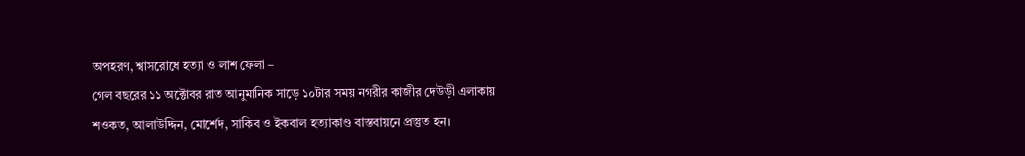অপহরণ, শ্বাসরোধে হত্যা ও লাশ ফেলা –
গেল বছরের ১১ অক্টোবর রাত আনুমানিক সাড়ে ১০টার সময় নগরীর কাজীর দেউড়ী এলাকায় শওকত, আলাউদ্দিন, মোর্শেদ, সাকিব ও ইকবাল হত্যাকাণ্ড বাস্তবায়নে প্রস্তুত হন।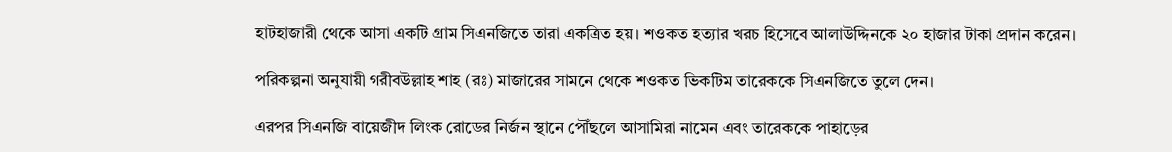হাটহাজারী থেকে আসা একটি গ্রাম সিএনজিতে তারা একত্রিত হয়। শওকত হত্যার খরচ হিসেবে আলাউদ্দিনকে ২০ হাজার টাকা প্রদান করেন।

পরিকল্পনা অনুযায়ী গরীবউল্লাহ শাহ (রঃ) মাজারের সামনে থেকে শওকত ভিকটিম তারেককে সিএনজিতে তুলে দেন।

এরপর সিএনজি বায়েজীদ লিংক রোডের নির্জন স্থানে পৌঁছলে আসামিরা নামেন এবং তারেককে পাহাড়ের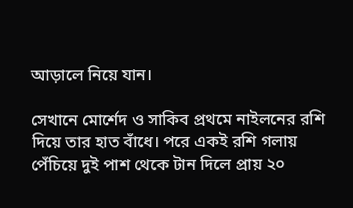আড়ালে নিয়ে যান।

সেখানে মোর্শেদ ও সাকিব প্রথমে নাইলনের রশি দিয়ে তার হাত বাঁধে। পরে একই রশি গলায় পেঁচিয়ে দুই পাশ থেকে টান দিলে প্রায় ২০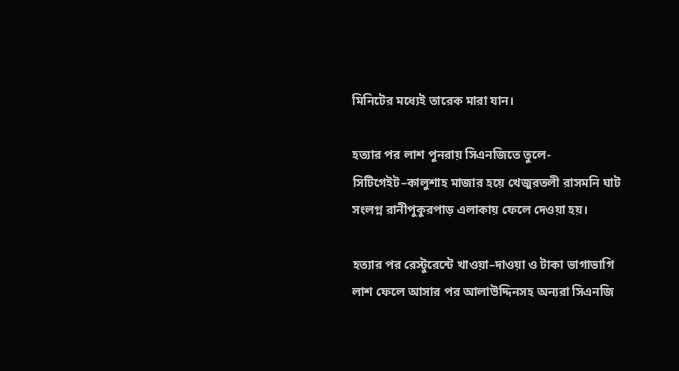মিনিটের মধ্যেই তারেক মারা যান।

হত্যার পর লাশ পুনরায় সিএনজিতে তুলে-সিটিগেইট–কালুশাহ মাজার হয়ে খেজুরতলী রাসমনি ঘাট সংলগ্ন রানীপুকুরপাড় এলাকায় ফেলে দেওয়া হয়।

হত্যার পর রেস্টুরেন্টে খাওয়া–দাওয়া ও টাকা ভাগাভাগি
লাশ ফেলে আসার পর আলাউদ্দিনসহ অন্যরা সিএনজি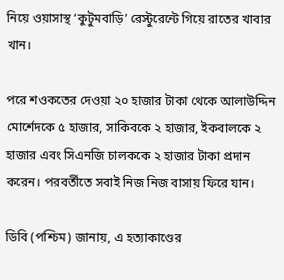নিয়ে ওয়াসাস্থ ‘কুটুমবাড়ি’ রেস্টুরেন্টে গিয়ে রাতের খাবার খান।

পরে শওকতের দেওয়া ২০ হাজার টাকা থেকে আলাউদ্দিন মোর্শেদকে ৫ হাজার, সাকিবকে ২ হাজার, ইকবালকে ২ হাজার এবং সিএনজি চালককে ২ হাজার টাকা প্রদান করেন। পরবর্তীতে সবাই নিজ নিজ বাসায় ফিরে যান।

ডিবি (পশ্চিম) জানায়, এ হত্যাকাণ্ডের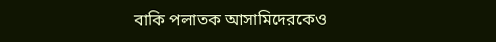বাকি পলাতক আসামিদেরকেও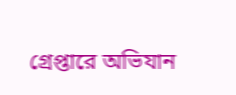গ্রেপ্তারে অভিযান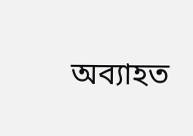অব্যাহত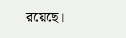রয়েছে।